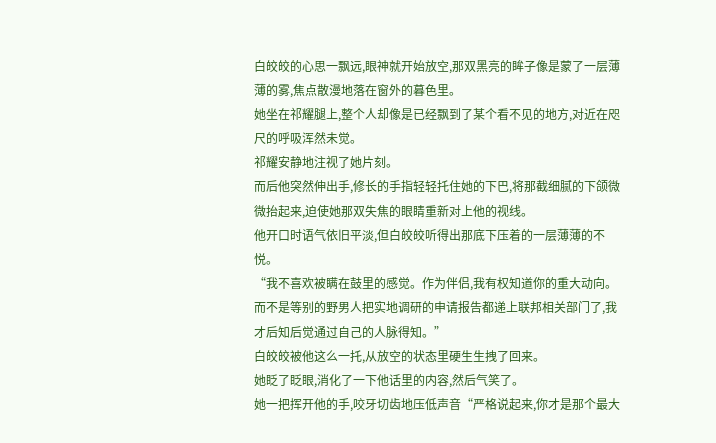白皎皎的心思一飘远,眼神就开始放空,那双黑亮的眸子像是蒙了一层薄薄的雾,焦点散漫地落在窗外的暮色里。
她坐在祁耀腿上,整个人却像是已经飘到了某个看不见的地方,对近在咫尺的呼吸浑然未觉。
祁耀安静地注视了她片刻。
而后他突然伸出手,修长的手指轻轻托住她的下巴,将那截细腻的下颌微微抬起来,迫使她那双失焦的眼睛重新对上他的视线。
他开口时语气依旧平淡,但白皎皎听得出那底下压着的一层薄薄的不悦。
“我不喜欢被瞒在鼓里的感觉。作为伴侣,我有权知道你的重大动向。而不是等别的野男人把实地调研的申请报告都递上联邦相关部门了,我才后知后觉通过自己的人脉得知。”
白皎皎被他这么一托,从放空的状态里硬生生拽了回来。
她眨了眨眼,消化了一下他话里的内容,然后气笑了。
她一把挥开他的手,咬牙切齿地压低声音“严格说起来,你才是那个最大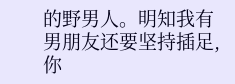的野男人。明知我有男朋友还要坚持插足,你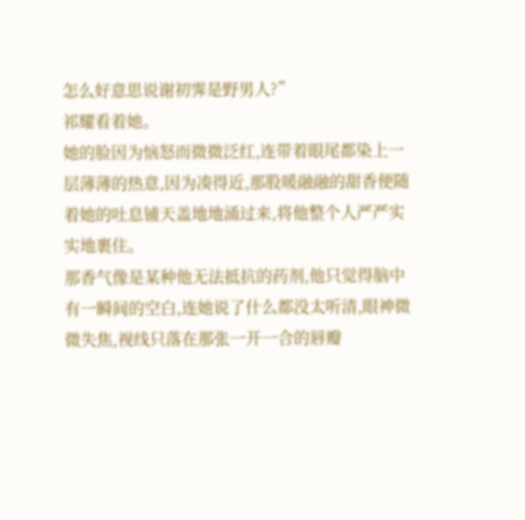怎么好意思说谢初霁是野男人?”
祁耀看着她。
她的脸因为恼怒而微微泛红,连带着眼尾都染上一层薄薄的热意,因为凑得近,那股暖融融的甜香便随着她的吐息铺天盖地地涌过来,将他整个人严严实实地裹住。
那香气像是某种他无法抵抗的药剂,他只觉得脑中有一瞬间的空白,连她说了什么都没太听清,眼神微微失焦,视线只落在那张一开一合的唇瓣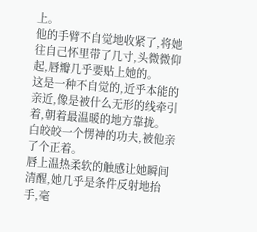上。
他的手臂不自觉地收紧了,将她往自己怀里带了几寸,头微微仰起,唇瓣几乎要贴上她的。
这是一种不自觉的,近乎本能的亲近,像是被什么无形的线牵引着,朝着最温暖的地方靠拢。
白皎皎一个愣神的功夫,被他亲了个正着。
唇上温热柔软的触感让她瞬间清醒,她几乎是条件反射地抬手,毫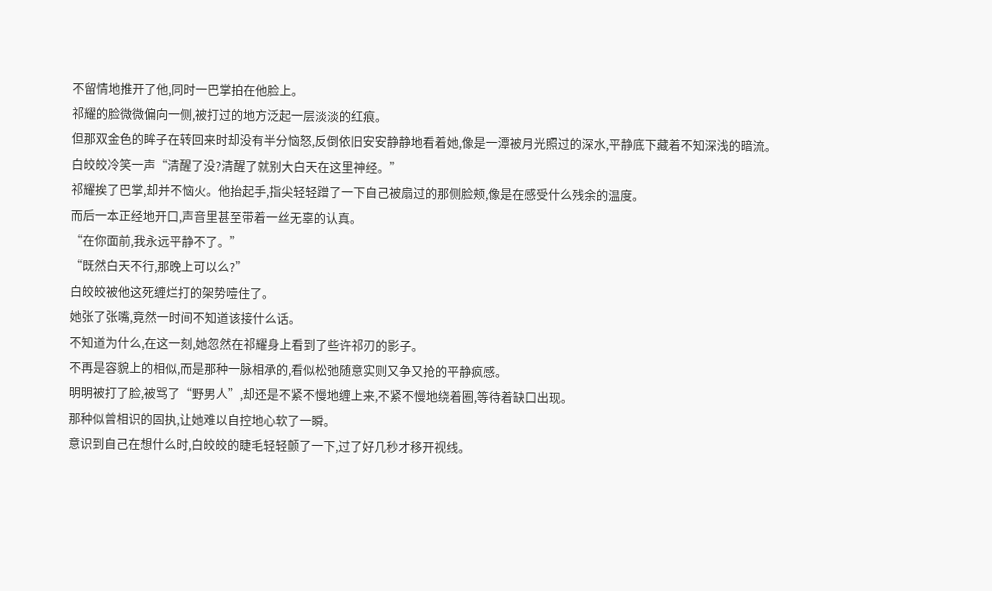不留情地推开了他,同时一巴掌拍在他脸上。
祁耀的脸微微偏向一侧,被打过的地方泛起一层淡淡的红痕。
但那双金色的眸子在转回来时却没有半分恼怒,反倒依旧安安静静地看着她,像是一潭被月光照过的深水,平静底下藏着不知深浅的暗流。
白皎皎冷笑一声“清醒了没?清醒了就别大白天在这里神经。”
祁耀挨了巴掌,却并不恼火。他抬起手,指尖轻轻蹭了一下自己被扇过的那侧脸颊,像是在感受什么残余的温度。
而后一本正经地开口,声音里甚至带着一丝无辜的认真。
“在你面前,我永远平静不了。”
“既然白天不行,那晚上可以么?”
白皎皎被他这死缠烂打的架势噎住了。
她张了张嘴,竟然一时间不知道该接什么话。
不知道为什么,在这一刻,她忽然在祁耀身上看到了些许祁刃的影子。
不再是容貌上的相似,而是那种一脉相承的,看似松弛随意实则又争又抢的平静疯感。
明明被打了脸,被骂了“野男人”,却还是不紧不慢地缠上来,不紧不慢地绕着圈,等待着缺口出现。
那种似曾相识的固执,让她难以自控地心软了一瞬。
意识到自己在想什么时,白皎皎的睫毛轻轻颤了一下,过了好几秒才移开视线。